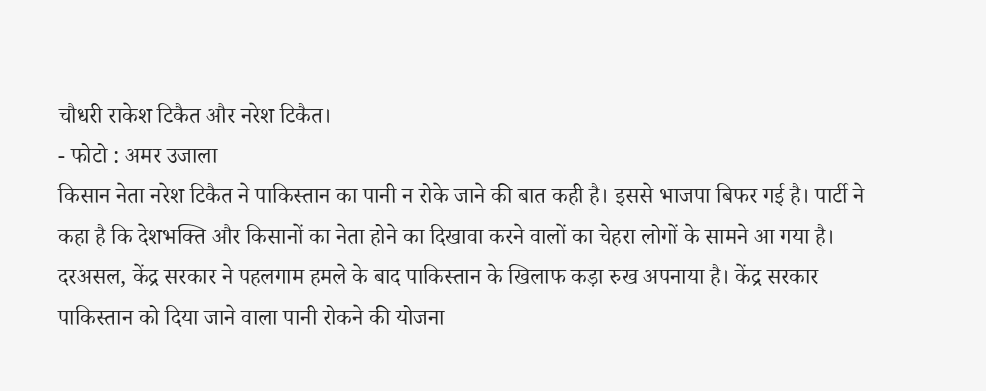चौधरी राकेश टिकैत और नरेश टिकैत।
- फोटो : अमर उजाला
किसान नेता नरेश टिकैत ने पाकिस्तान का पानी न रोके जाने की बात कही है। इससे भाजपा बिफर गई है। पार्टी ने कहा है कि देशभक्ति और किसानों का नेता होने का दिखावा करने वालों का चेहरा लोगों के सामने आ गया है। दरअसल, केंद्र सरकार ने पहलगाम हमले के बाद पाकिस्तान के खिलाफ कड़ा रुख अपनाया है। केंद्र सरकार पाकिस्तान को दिया जाने वाला पानी रोकने की योजना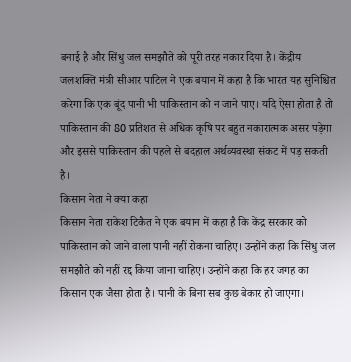बनाई है और सिंधु जल समझौते को पूरी तरह नकार दिया है। केंद्रीय जलशक्ति मंत्री सीआर पाटिल ने एक बयान में कहा है कि भारत यह सुनिश्चित करेगा कि एक बूंद पानी भी पाकिस्तान को न जाने पाए। यदि ऐसा होता है तो पाकिस्तान की 80 प्रतिशत से अधिक कृषि पर बहुत नकारात्मक असर पड़ेगा और इससे पाकिस्तान की पहले से बदहाल अर्थव्यवस्था संकट में पड़ सकती है।
किसान नेता ने क्या कहा
किसान नेता राकेश टिकैत ने एक बयान में कहा है कि केंद्र सरकार को पाकिस्तान को जाने वाला पानी नहीं रोकना चाहिए। उन्होंने कहा कि सिंधु जल समझौते को नहीं रद्द किया जाना चाहिए। उन्होंने कहा कि हर जगह का किसान एक जैसा होता है। पानी के बिना सब कुछ बेकार हो जाएगा।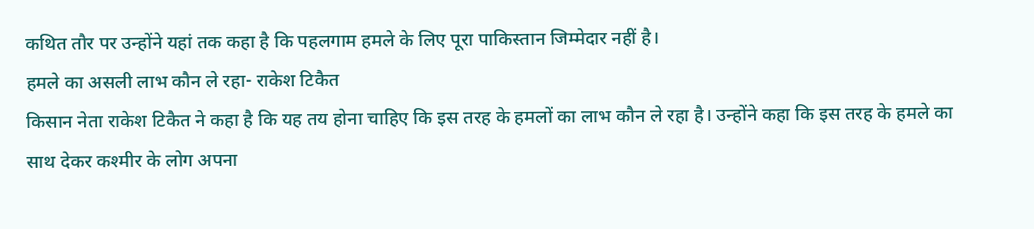कथित तौर पर उन्होंने यहां तक कहा है कि पहलगाम हमले के लिए पूरा पाकिस्तान जिम्मेदार नहीं है।
हमले का असली लाभ कौन ले रहा- राकेश टिकैत
किसान नेता राकेश टिकैत ने कहा है कि यह तय होना चाहिए कि इस तरह के हमलों का लाभ कौन ले रहा है। उन्होंने कहा कि इस तरह के हमले का साथ देकर कश्मीर के लोग अपना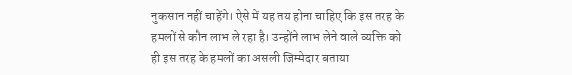नुकसान नहीं चाहेंगे। ऐसे में यह तय होना चाहिए कि इस तरह के हमलों से कौन लाभ ले रहा है। उन्होंने लाभ लेने वाले व्यक्ति को ही इस तरह के हमलों का असली जिम्मेदार बताया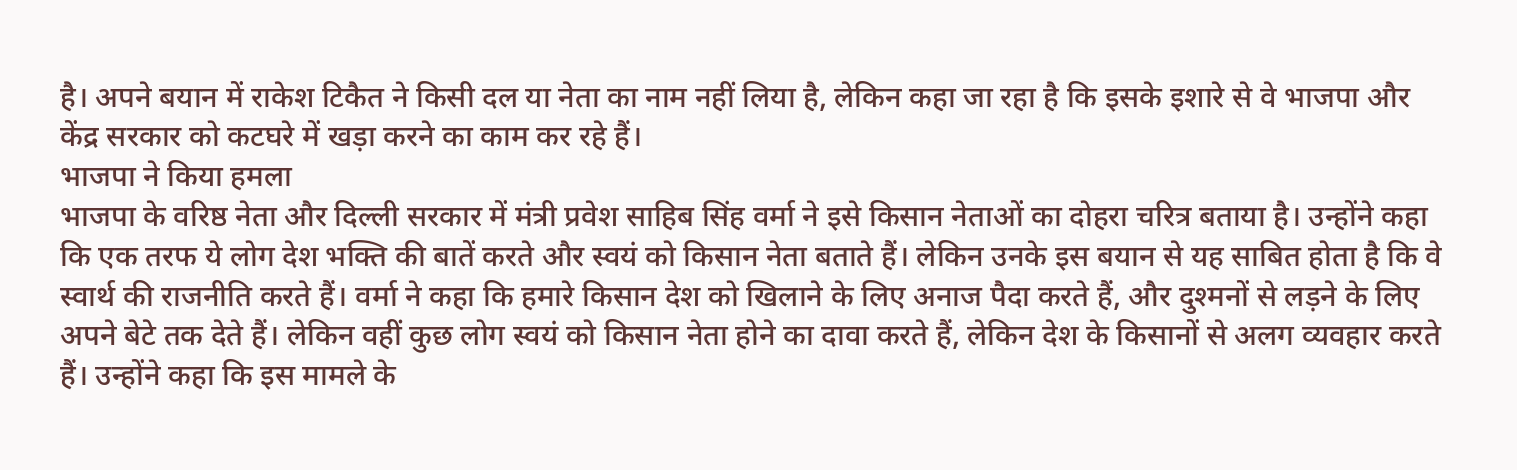है। अपने बयान में राकेश टिकैत ने किसी दल या नेता का नाम नहीं लिया है, लेकिन कहा जा रहा है कि इसके इशारे से वे भाजपा और केंद्र सरकार को कटघरे में खड़ा करने का काम कर रहे हैं।
भाजपा ने किया हमला
भाजपा के वरिष्ठ नेता और दिल्ली सरकार में मंत्री प्रवेश साहिब सिंह वर्मा ने इसे किसान नेताओं का दोहरा चरित्र बताया है। उन्होंने कहा कि एक तरफ ये लोग देश भक्ति की बातें करते और स्वयं को किसान नेता बताते हैं। लेकिन उनके इस बयान से यह साबित होता है कि वे स्वार्थ की राजनीति करते हैं। वर्मा ने कहा कि हमारे किसान देश को खिलाने के लिए अनाज पैदा करते हैं, और दुश्मनों से लड़ने के लिए अपने बेटे तक देते हैं। लेकिन वहीं कुछ लोग स्वयं को किसान नेता होने का दावा करते हैं, लेकिन देश के किसानों से अलग व्यवहार करते हैं। उन्होंने कहा कि इस मामले के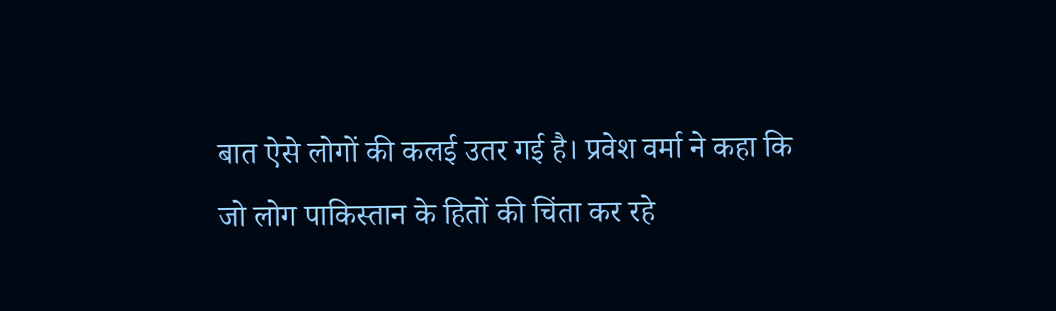बात ऐसे लोगों की कलई उतर गई है। प्रवेश वर्मा ने कहा कि जो लोग पाकिस्तान के हितों की चिंता कर रहे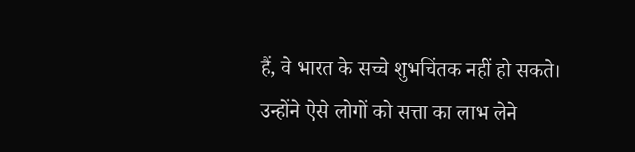हैं, वे भारत के सच्चे शुभचिंतक नहीं हो सकते। उन्होंने ऐसे लोगों को सत्ता का लाभ लेने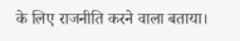के लिए राजनीति करने वाला बताया।